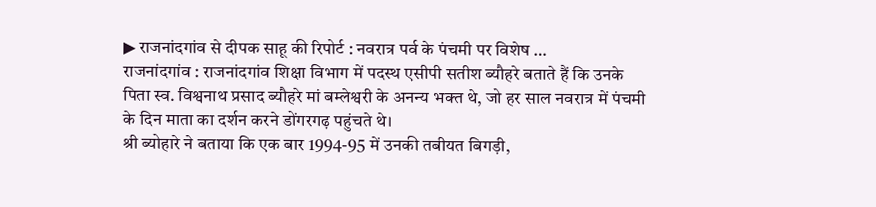▶ राजनांदगांव से दीपक साहू की रिपोर्ट : नवरात्र पर्व के पंचमी पर विशेष …
राजनांदगांव : राजनांदगांव शिक्षा विभाग में पदस्थ एसीपी सतीश ब्यौहरे बताते हैं कि उनके पिता स्व. विश्वनाथ प्रसाद ब्यौहरे मां बम्लेश्वरी के अनन्य भक्त थे, जो हर साल नवरात्र में पंचमी के दिन माता का दर्शन करने डोंगरगढ़ पहुंचते थे।
श्री ब्योहारे ने बताया कि एक बार 1994-95 में उनकी तबीयत बिगड़ी,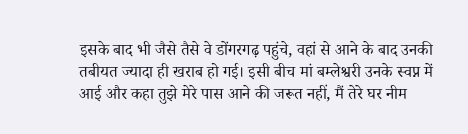इसके बाद भी जैसे तैसे वे डोंगरगढ़ पहुंचे, वहां से आने के बाद उनकी तबीयत ज्यादा ही खराब हो गई। इसी बीच मां बम्लेश्वरी उनके स्वप्न में आई और कहा तुझे मेरे पास आने की जरूत नहीं, मैं तेरे घर नीम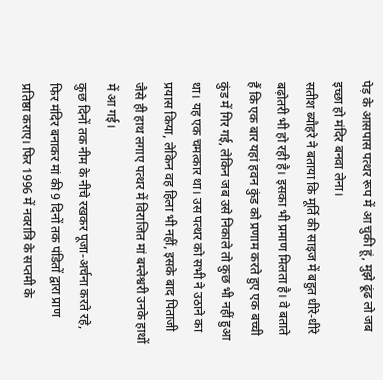पेड़ के आसपास पत्थर रूप में आ चुकी हूं, मुझे ढूंढ लो जब इच्छा हो मंदिर बनवा लेना।
सतीश ब्यौहरे ने बताया कि मूर्ति की साइज में बहुत धीरे-धीरे बढ़ोतरी भी हो रही है। इसका भी प्रमाण मिलता है। वे बताते हैं कि एक बार यहां हवन कुंड को प्रणाम करते हुए एक बच्ची कुंड में गिर गई, लेकिन जब उसे निकाले तो कुछ भी नहीं हुआ था। यह एक चमत्कार था। उस पत्थर को सभी ने उठाने का प्रयास किया, लेकिन वह हिला भी नहीं, इसके बाद पिताजी जैसे ही हाथ लगाए पत्थर में विराजित मां बम्लेश्वरी उनके हाथों में आ गई।
कुछ दिनों तक नीम के नीचे रखकर पूजा-अर्चना करते रहे, फिर मंदिर बनाकर मां की 9 दिनों तक पंडितों द्वारा प्राण प्रतिष्ठा कराए। फिर 1996 में नवरात्रि के सप्तमी के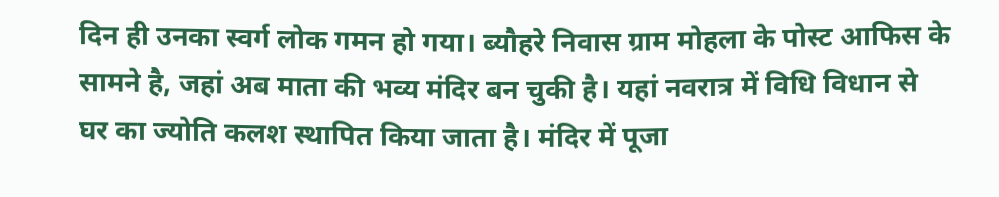दिन ही उनका स्वर्ग लोक गमन हो गया। ब्यौहरे निवास ग्राम मोहला के पोस्ट आफिस के सामने है, जहां अब माता की भव्य मंदिर बन चुकी है। यहां नवरात्र में विधि विधान से घर का ज्योति कलश स्थापित किया जाता है। मंदिर में पूजा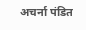अचर्ना पंडित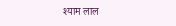श्याम लाल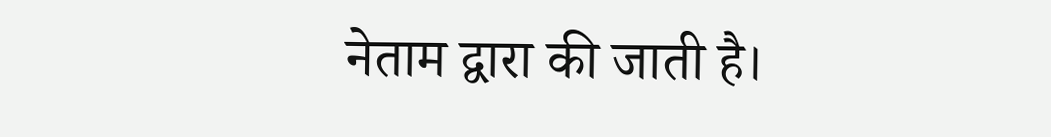नेताम द्वारा की जाती है।